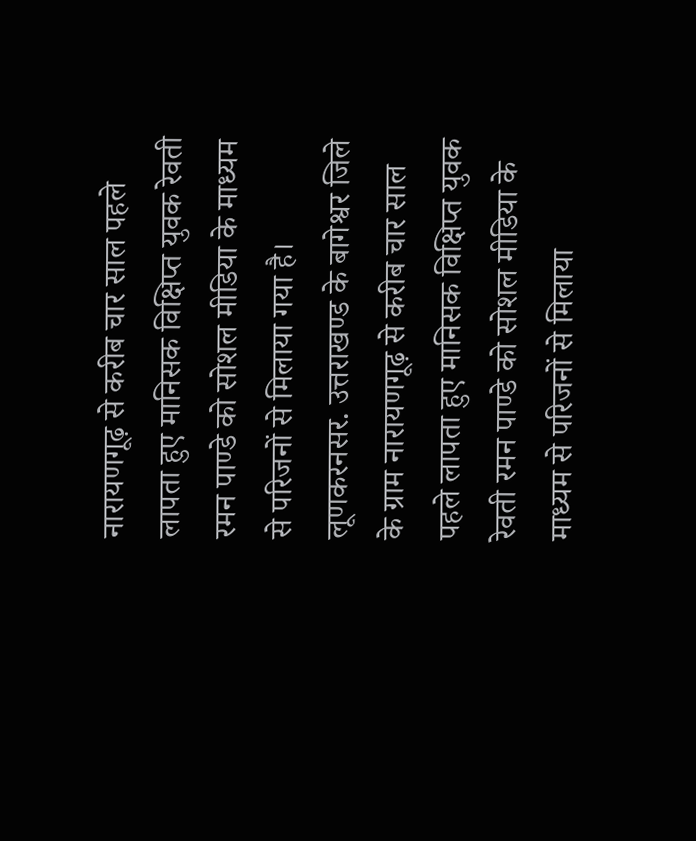नारायणगूढ़ से करीब चार साल पहले लापता हुए मानिसक विक्षिप्त युवक रेवती रमन पाण्डे को सोशल मीडिया के माध्यम से परिजनों से मिलाया गया है।
लूणकरनसर. उत्तराखण्ड के बागेश्वर जिले के ग्राम नारायणगूढ़ से करीब चार साल पहले लापता हुए मानिसक विक्षिप्त युवक रेवती रमन पाण्डे को सोशल मीडिया के माध्यम से परिजनों से मिलाया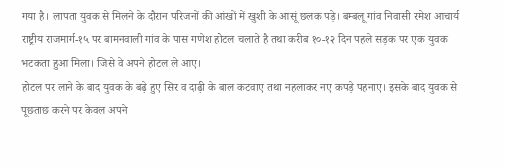गया है। लापता युवक से मिलने के दौरान परिजनों की आंखों में खुशी के आसूं छलक पड़े। बम्बलू गांव निवासी रमेश आचार्य राष्ट्रीय राजमार्ग-१५ पर बामनवाली गांव के पास गणेश होटल चलाते है तथा करीब १०-१२ दिन पहले सड़क पर एक युवक भटकता हुआ मिला। जिसे वे अपने होटल ले आए।
होटल पर लाने के बाद युवक के बढ़े हुए सिर व दाढ़ी के बाल कटवाए तथा नहलाकर नए कपड़े पहनाए। इसके बाद युवक से पूछताछ करने पर केवल अपने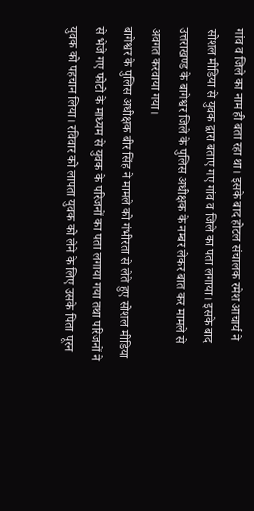गांव व जिले का नाम ही बता रहा था। इसके बाद होटल संचालक रमेश आचार्य ने सोशल मीडिया से युवक द्वारा बताए गए गांव व जिले का पता लगाया। इसके बाद उत्तराखण्ड के बागेश्वर जिले के पुलिस अधीक्षक के नम्बर लेकर बात कर मामले से अवगत करवाया गया।
बागेश्वर के पुलिस अधीक्षक बीर सिंह ने मामले को गंभीरता से लेते हुए सोशल मीडिया से भेजे गए फोटो के माध्यम से युवक के परिजनों का पता लगाया गया तथा परिजनों ने युवक को पहचान लिया। रविवार को लापता युवक को लेने के लिए उसके पिता पूरन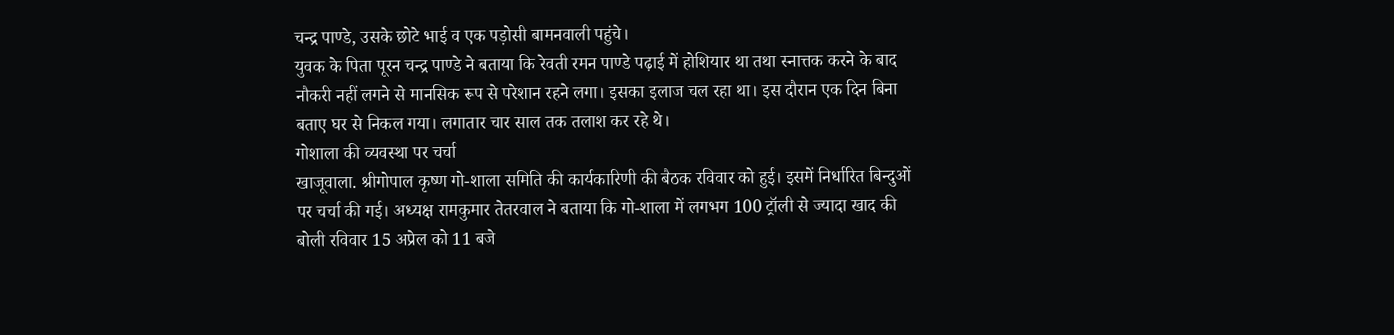चन्द्र पाण्डे, उसके छोटे भाई व एक पड़ोसी बामनवाली पहुंचे।
युवक के पिता पूरन चन्द्र पाण्डे ने बताया कि रेवती रमन पाण्डे पढ़ाई में होशियार था तथा स्नात्तक करने के बाद नौकरी नहीं लगने से मानसिक रूप से परेशान रहने लगा। इसका इलाज चल रहा था। इस दौरान एक दिन बिना बताए घर से निकल गया। लगातार चार साल तक तलाश कर रहे थे।
गोशाला की व्यवस्था पर चर्चा
खाजूवाला. श्रीगोपाल कृष्ण गो-शाला समिति की कार्यकारिणी की बैठक रविवार को हुई। इसमें निर्धारित बिन्दुओं पर चर्चा की गई। अध्यक्ष रामकुमार तेतरवाल ने बताया कि गो-शाला में लगभग 100 ट्रॉली से ज्यादा खाद की बोली रविवार 15 अप्रेल को 11 बजे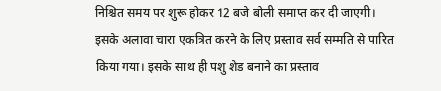निश्चित समय पर शुरू होकर 12 बजे बोली समाप्त कर दी जाएगी।
इसके अलावा चारा एकत्रित करने के लिए प्रस्ताव सर्व सम्मति से पारित किया गया। इसके साथ ही पशु शेड बनाने का प्रस्ताव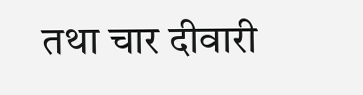तथा चार दीवारी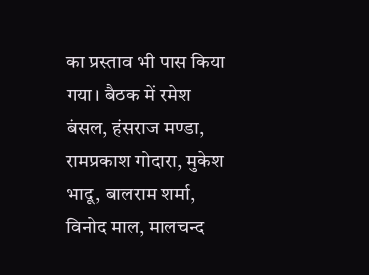का प्रस्ताव भी पास किया गया। बैठक में रमेश बंसल, हंसराज मण्डा, रामप्रकाश गोदारा, मुकेश भादू, बालराम शर्मा, विनोद माल, मालचन्द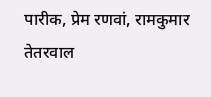पारीक, प्रेम रणवां, रामकुमार तेतरवाल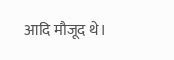आदि मौजूद थे।